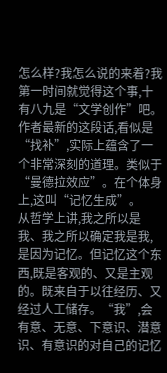怎么样?我怎么说的来着?我第一时间就觉得这个事,十有八九是“文学创作”吧。
作者最新的这段话,看似是“找补”,实际上蕴含了一个非常深刻的道理。类似于“曼德拉效应”。在个体身上,这叫“记忆生成”。
从哲学上讲,我之所以是我、我之所以确定我是我,是因为记忆。但记忆这个东西,既是客观的、又是主观的。既来自于以往经历、又经过人工储存。“我”,会有意、无意、下意识、潜意识、有意识的对自己的记忆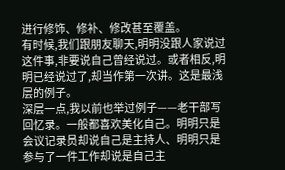进行修饰、修补、修改甚至覆盖。
有时候,我们跟朋友聊天,明明没跟人家说过这件事,非要说自己曾经说过。或者相反,明明已经说过了,却当作第一次讲。这是最浅层的例子。
深层一点,我以前也举过例子——老干部写回忆录。一般都喜欢美化自己。明明只是会议记录员却说自己是主持人、明明只是参与了一件工作却说是自己主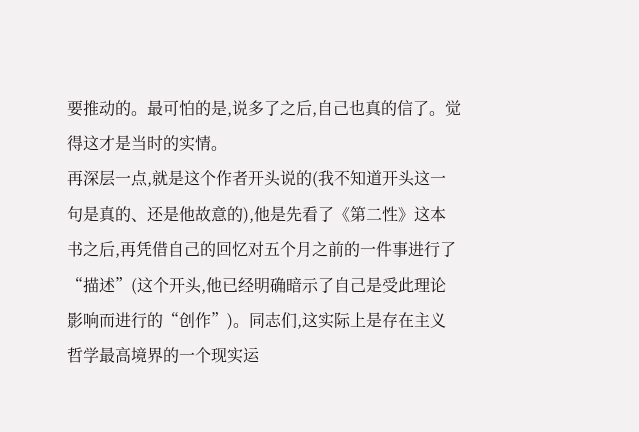要推动的。最可怕的是,说多了之后,自己也真的信了。觉得这才是当时的实情。
再深层一点,就是这个作者开头说的(我不知道开头这一句是真的、还是他故意的),他是先看了《第二性》这本书之后,再凭借自己的回忆对五个月之前的一件事进行了“描述”(这个开头,他已经明确暗示了自己是受此理论影响而进行的“创作”)。同志们,这实际上是存在主义哲学最高境界的一个现实运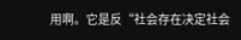用啊。它是反“社会存在决定社会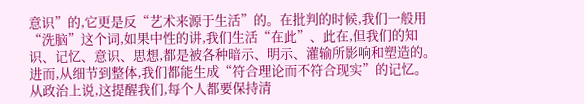意识”的,它更是反“艺术来源于生活”的。在批判的时候,我们一般用“洗脑”这个词,如果中性的讲,我们生活“在此”、此在,但我们的知识、记忆、意识、思想,都是被各种暗示、明示、灌输所影响和塑造的。进而,从细节到整体,我们都能生成“符合理论而不符合现实”的记忆。
从政治上说,这提醒我们,每个人都要保持清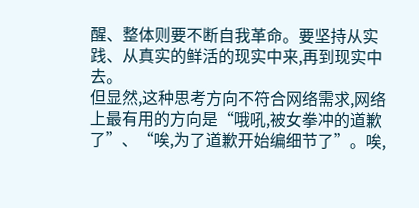醒、整体则要不断自我革命。要坚持从实践、从真实的鲜活的现实中来,再到现实中去。
但显然,这种思考方向不符合网络需求,网络上最有用的方向是“哦吼,被女拳冲的道歉了”、“唉,为了道歉开始编细节了”。唉,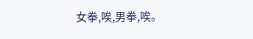女拳,唉,男拳,唉。